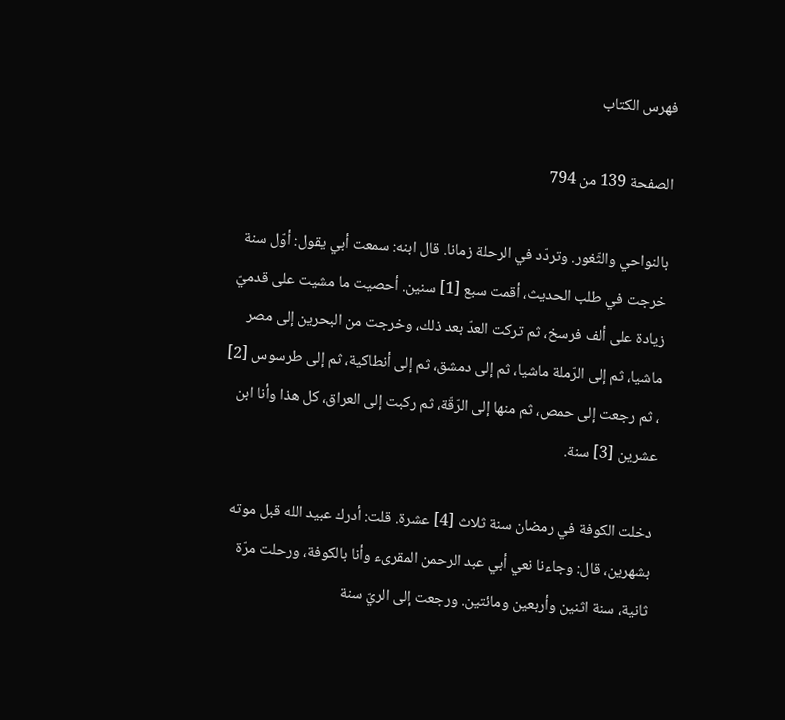فهرس الكتاب

الصفحة 139 من 794

بالنواحي والثّغور. وتردّد في الرحلة زمانا. قال ابنه: سمعت أبي يقول: أوّل سنة خرجت في طلب الحديث، أقمت سبع [1] سنين. أحصيت ما مشيت على قدميّ زيادة على ألف فرسخ، ثم تركت العدّ بعد ذلك، وخرجت من البحرين إلى مصر ماشيا، ثم إلى الرّملة ماشيا، ثم إلى دمشق، ثم إلى أنطاكية، ثم إلى طرسوس [2] ، ثم رجعت إلى حمص، ثم منها إلى الرّقّة، ثم ركبت إلى العراق، كل هذا وأنا ابن عشرين [3] سنة.

دخلت الكوفة في رمضان سنة ثلاث [4] عشرة. قلت: أدرك عبيد الله قبل موته بشهرين، قال: وجاءنا نعي أبي عبد الرحمن المقرىء وأنا بالكوفة، ورحلت مرّة ثانية، سنة اثنين وأربعين ومائتين. ورجعت إلى الريّ سنة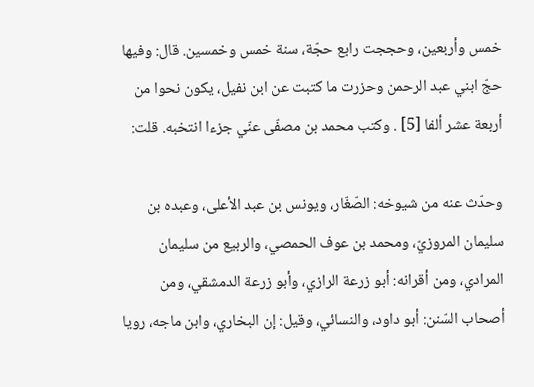خمس وأربعين، وحججت رابع حجّة، سنة خمس وخمسين. قال: وفيها حجّ ابني عبد الرحمن وحزرت ما كتبت عن ابن نفيل، يكون نحوا من أربعة عشر ألفا [5] . وكتب محمد بن مصفّى عنّي جزءا انتخبه. قلت:

وحدّث عنه من شيوخه: الصّغّار، ويونس بن عبد الأعلى، وعبده بن سليمان المروزيّ، ومحمد بن عوف الحمصي، والربيع من سليمان المرادي، ومن أقرانه: أبو زرعة الرازي، وأبو زرعة الدمشقي، ومن أصحاب السّنن: أبو داود، والنسائي، وقيل: إن البخاري، وابن ماجه، رويا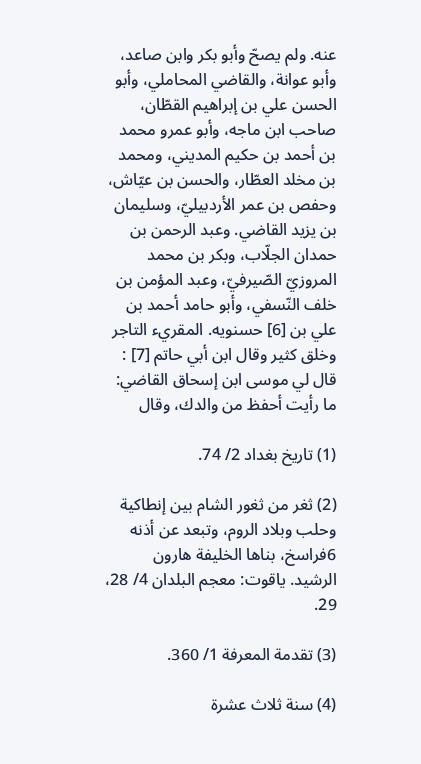عنه. ولم يصحّ وأبو بكر وابن صاعد، وأبو عوانة، والقاضي المحاملي، وأبو الحسن علي بن إبراهيم القطّان، صاحب ابن ماجه، وأبو عمرو محمد بن أحمد بن حكيم المديني، ومحمد بن مخلد العطّار، والحسن بن عيّاش، وحفص بن عمر الأردبيليّ، وسليمان بن يزيد القاضي. وعبد الرحمن بن حمدان الجلّاب، وبكر بن محمد المروزيّ الصّيرفيّ، وعبد المؤمن بن خلف النّسفي، وأبو حامد أحمد بن علي بن [6] حسنويه. المقريء التاجر وخلق كثير وقال ابن أبي حاتم [7] : قال لي موسى ابن إسحاق القاضي: ما رأيت أحفظ من والدك، وقال

(1) تاريخ بغداد 2/ 74.

(2) ثغر من ثغور الشام بين إنطاكية وحلب وبلاد الروم، وتبعد عن أذنه 6فراسخ، بناها الخليفة هارون الرشيد. ياقوت: معجم البلدان 4/ 28، 29.

(3) تقدمة المعرفة 1/ 360.

(4) سنة ثلاث عشرة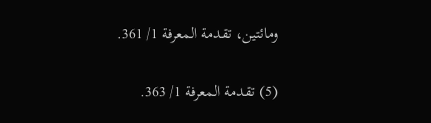ومائتين، تقدمة المعرفة 1/ 361.

(5) تقدمة المعرفة 1/ 363.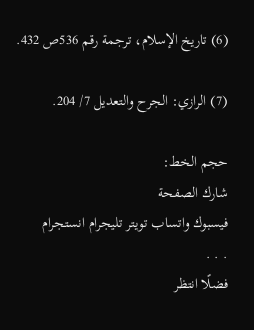(6) تاريخ الإسلام، ترجمة رقم 536ص 432.

(7) الرازي: الجرح والتعديل 7/ 204.

حجم الخط:
شارك الصفحة
فيسبوك واتساب تويتر تليجرام انستجرام
. . .
فضلًا انتظر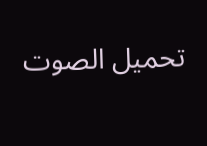تحميل الصوت